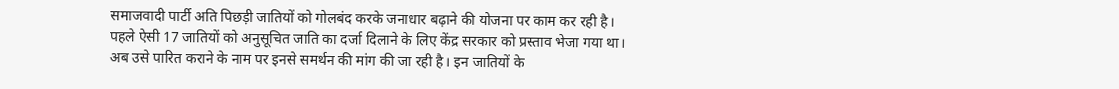समाजवादी पार्टी अति पिछड़ी जातियों को गोलबंद करके जनाधार बढ़ाने की योजना पर काम कर रही है।
पहले ऐसी 17 जातियों को अनुसूचित जाति का दर्जा दिलाने के लिए केंद्र सरकार को प्रस्ताव भेजा गया था।
अब उसे पारित कराने के नाम पर इनसे समर्थन की मांग की जा रही है। इन जातियों के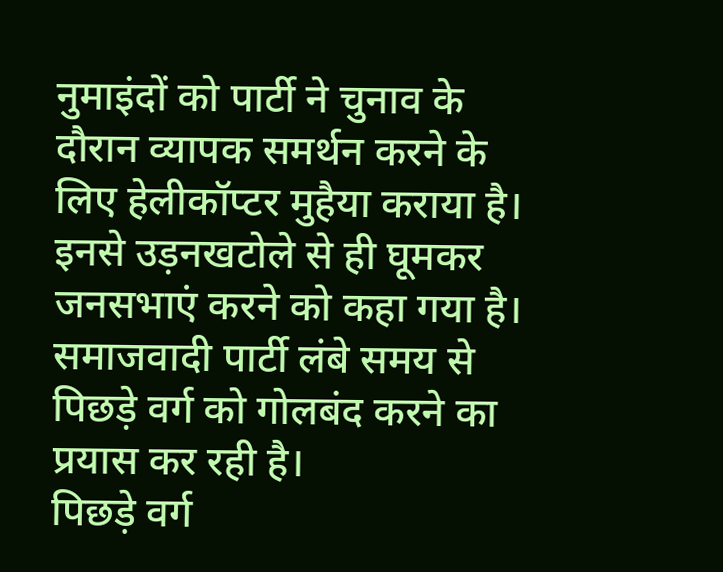नुमाइंदों को पार्टी ने चुनाव के दौरान व्यापक समर्थन करने के लिए हेलीकॉप्टर मुहैया कराया है।
इनसे उड़नखटोले से ही घूमकर जनसभाएं करने को कहा गया है। समाजवादी पार्टी लंबे समय से पिछड़े वर्ग को गोलबंद करने का प्रयास कर रही है।
पिछड़े वर्ग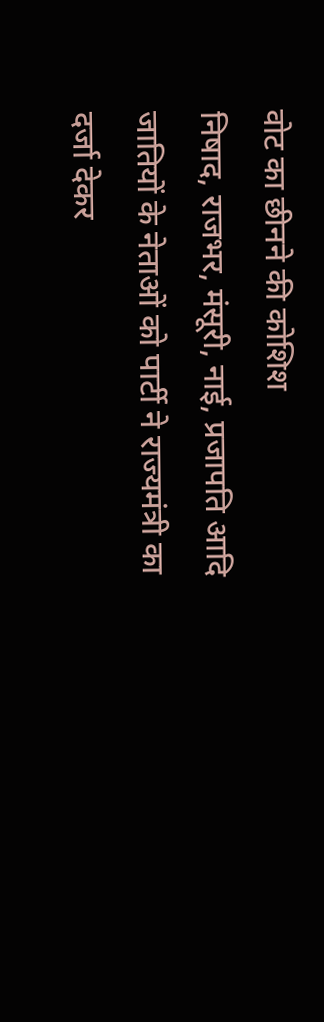वोट का छीनने की कोशिश
निषाद, राजभर, मंसूरी, नाई, प्रजापति आदि जातियों के नेताओं को पार्टी ने राज्यमंत्री का दर्जा देकर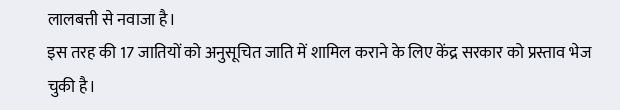लालबत्ती से नवाजा है।
इस तरह की 17 जातियों को अनुसूचित जाति में शामिल कराने के लिए केंद्र सरकार को प्रस्ताव भेज चुकी है।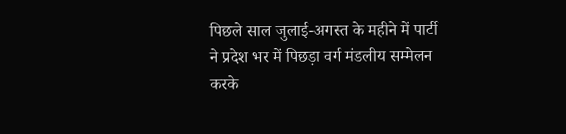पिछले साल जुलाई-अगस्त के महीने में पार्टी ने प्रदेश भर में पिछड़ा वर्ग मंडलीय सम्मेलन करके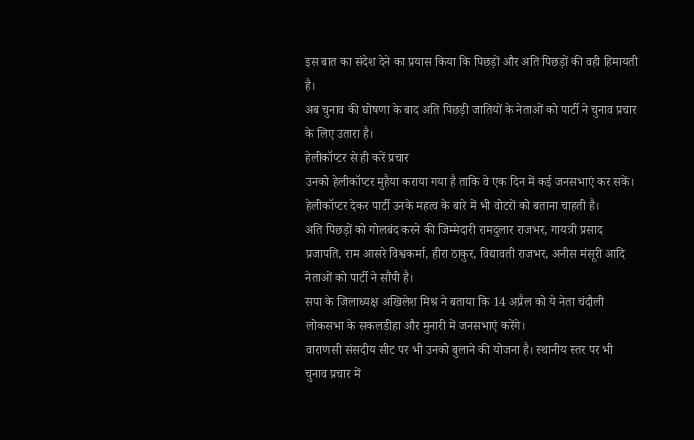इस बात का संदेश देने का प्रयास किया कि पिछड़ों और अति पिछड़ों की वही हिमायती है।
अब चुनाव की घोषणा के बाद अति पिछड़ी जातियों के नेताओं को पार्टी ने चुनाव प्रचार के लिए उतारा है।
हेलीकॉप्टर से ही करें प्रचार
उनको हेलीकॉप्टर मुहैया कराया गया है ताकि वे एक दिन में कई जनसभाएं कर सकें। हेलीकॉप्टर देकर पार्टी उनके महत्व के बारे में भी वोटरों को बताना चाहती है।
अति पिछड़ों को गोलबंद करने की जिम्मेदारी रामदुलार राजभर, गायत्री प्रसाद प्रजापति, राम आसरे विश्वकर्मा, हीरा ठाकुर, विद्यावती राजभर, अनीस मंसूरी आदि नेताओं को पार्टी ने सौंपी है।
सपा के जिलाध्यक्ष अखिलेश मिश्र ने बताया कि 14 अप्रैल को ये नेता चंदौली लोकसभा के सकलडीहा और मुनारी में जनसभाएं करेंगे।
वाराणसी संसदीय सीट पर भी उनको बुलाने की योजना है। स्थानीय स्तर पर भी चुनाव प्रचार में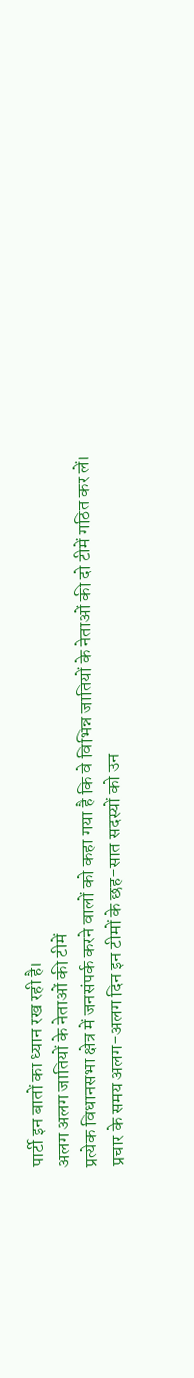पार्टी इन बातों का ध्यान रख रही है।
अलग अलग जातियों के नेताओं की टीमें
प्रत्येक विधानसभा क्षेत्र में जनसंपर्क करने वालों को कहा गया है कि वे विभिन्न जातियों के नेताओं की दो टीमें गठित कर लें।
प्रचार के समय अलग-अलग दिन इन टीमों के छह-सात सदस्यों को उन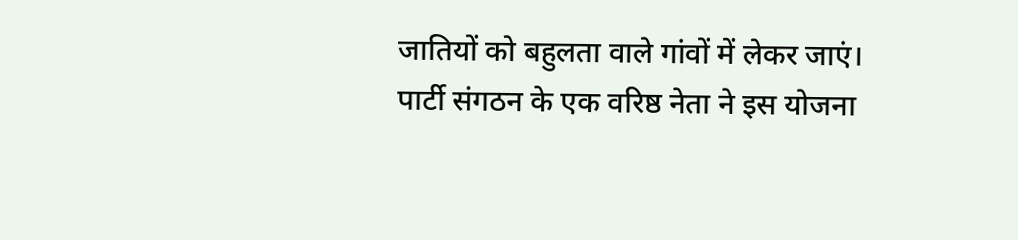जातियों को बहुलता वाले गांवों में लेकर जाएं।
पार्टी संगठन के एक वरिष्ठ नेता ने इस योजना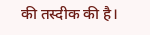की तस्दीक की है।